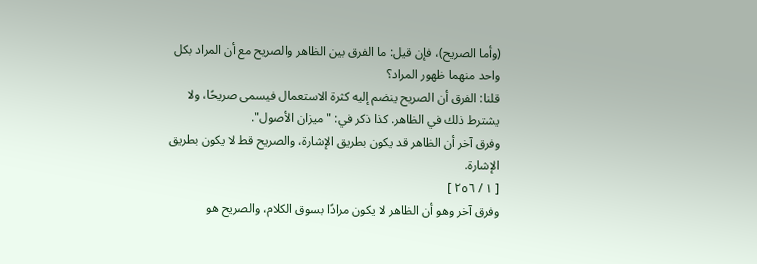(وأما الصريح)، فإن قيل: ما الفرق بين الظاهر والصريح مع أن المراد بكل واحد منهما ظهور المراد؟
قلنا: الفرق أن الصريح ينضم إليه كثرة الاستعمال فيسمى صريحًا، ولا يشترط ذلك في الظاهر. كذا ذكر في: "ميزان الأصول".
وفرق آخر أن الظاهر قد يكون بطريق الإشارة، والصريح قط لا يكون بطريق الإشارة.
[ ١ / ٢٥٦ ]
وفرق آخر وهو أن الظاهر لا يكون مرادًا بسوق الكلام، والصريح هو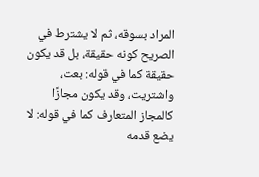المراد بسوقه، ثم لا يشترط في الصريح كونه حقيقة، بل قد يكون حقيقة كما في قوله: بعت، واشتريت، وقد يكون مجازًا كالمجاز المتعارف كما في قوله: لا يضع قدمه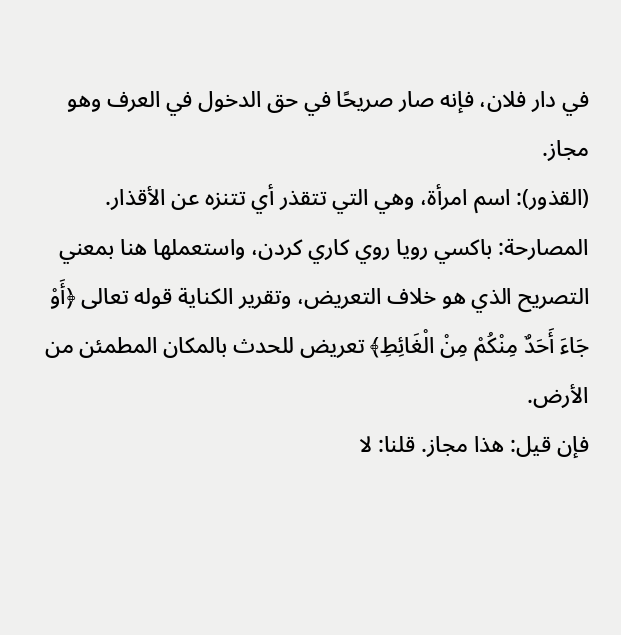في دار فلان، فإنه صار صريحًا في حق الدخول في العرف وهو مجاز.
(القذور): اسم امرأة، وهي التي تتقذر أي تتنزه عن الأقذار.
المصارحة: باكسي رويا روي كاري كردن، واستعملها هنا بمعني التصريح الذي هو خلاف التعريض، وتقرير الكناية قوله تعالى ﴿أَوْ جَاءَ أَحَدٌ مِنْكُمْ مِنْ الْغَائِطِ﴾ تعريض للحدث بالمكان المطمئن من الأرض.
فإن قيل: هذا مجاز. قلنا: لا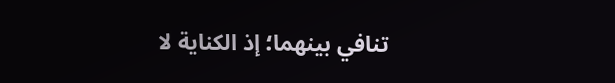تنافي بينهما؛ إذ الكناية لا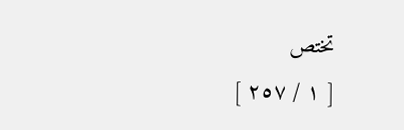تختص
[ ١ / ٢٥٧ ]